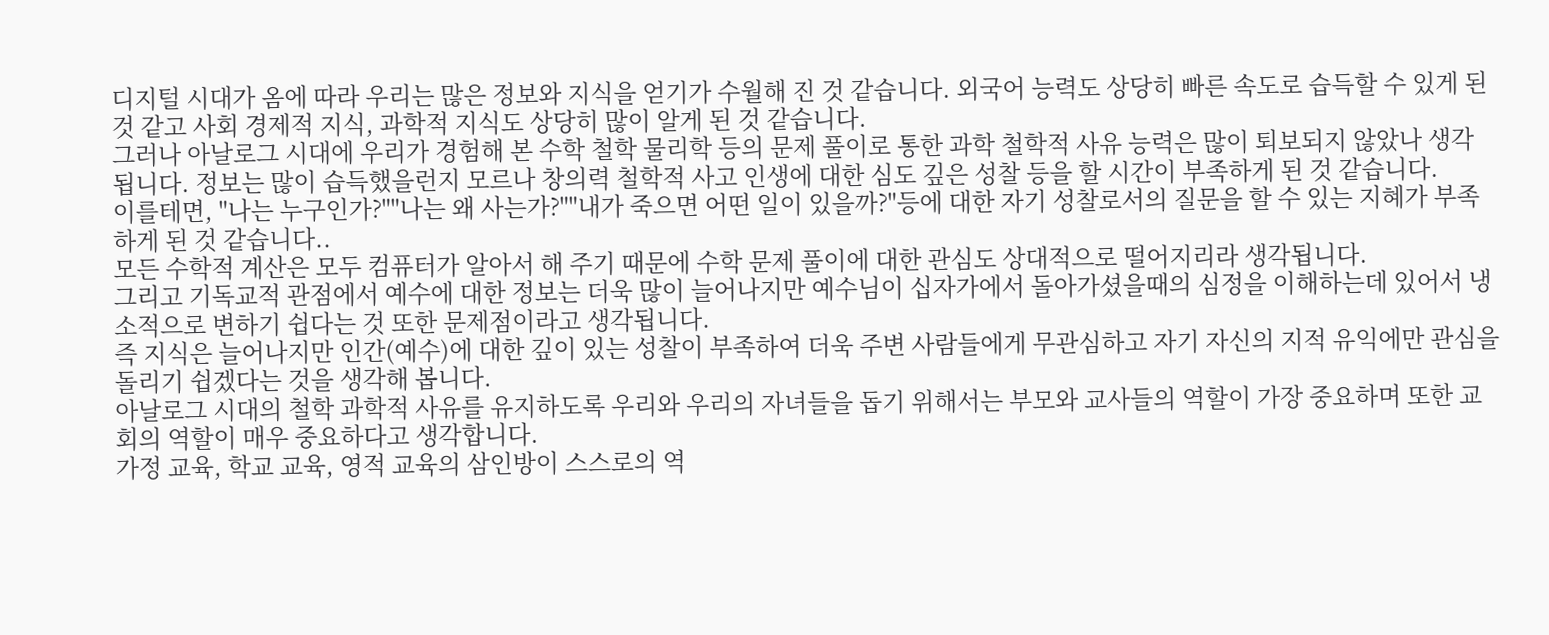디지털 시대가 옴에 따라 우리는 많은 정보와 지식을 얻기가 수월해 진 것 같습니다. 외국어 능력도 상당히 빠른 속도로 습득할 수 있게 된 것 같고 사회 경제적 지식, 과학적 지식도 상당히 많이 알게 된 것 같습니다.
그러나 아날로그 시대에 우리가 경험해 본 수학 철학 물리학 등의 문제 풀이로 통한 과학 철학적 사유 능력은 많이 퇴보되지 않았나 생각 됩니다. 정보는 많이 습득했을런지 모르나 창의력 철학적 사고 인생에 대한 심도 깊은 성찰 등을 할 시간이 부족하게 된 것 같습니다.
이를테면, "나는 누구인가?""나는 왜 사는가?""내가 죽으면 어떤 일이 있을까?"등에 대한 자기 성찰로서의 질문을 할 수 있는 지혜가 부족하게 된 것 같습니다..
모든 수학적 계산은 모두 컴퓨터가 알아서 해 주기 때문에 수학 문제 풀이에 대한 관심도 상대적으로 떨어지리라 생각됩니다.
그리고 기독교적 관점에서 예수에 대한 정보는 더욱 많이 늘어나지만 예수님이 십자가에서 돌아가셨을때의 심정을 이해하는데 있어서 냉소적으로 변하기 쉽다는 것 또한 문제점이라고 생각됩니다.
즉 지식은 늘어나지만 인간(예수)에 대한 깊이 있는 성찰이 부족하여 더욱 주변 사람들에게 무관심하고 자기 자신의 지적 유익에만 관심을 돌리기 쉽겠다는 것을 생각해 봅니다.
아날로그 시대의 철학 과학적 사유를 유지하도록 우리와 우리의 자녀들을 돕기 위해서는 부모와 교사들의 역할이 가장 중요하며 또한 교회의 역할이 매우 중요하다고 생각합니다.
가정 교육, 학교 교육, 영적 교육의 삼인방이 스스로의 역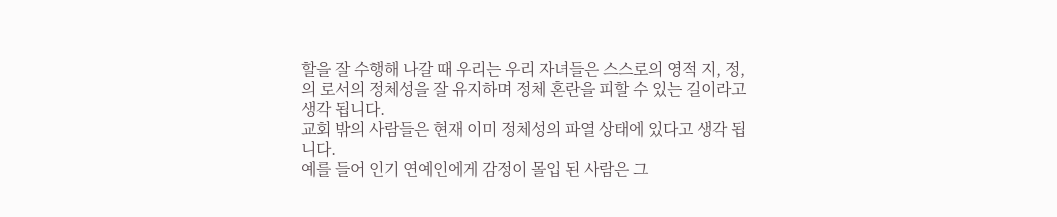할을 잘 수행해 나갈 때 우리는 우리 자녀들은 스스로의 영적 지, 정, 의 로서의 정체성을 잘 유지하며 정체 혼란을 피할 수 있는 길이라고 생각 됩니다.
교회 밖의 사람들은 현재 이미 정체성의 파열 상태에 있다고 생각 됩니다.
예를 들어 인기 연예인에게 감정이 몰입 된 사람은 그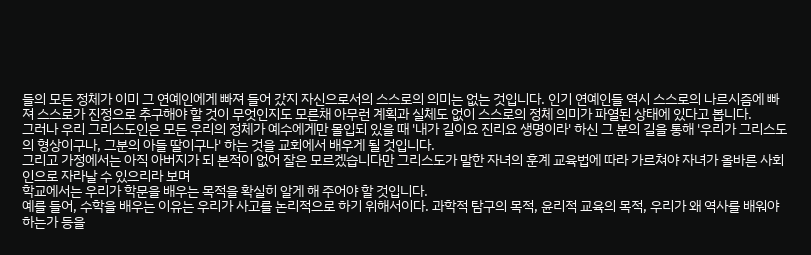들의 모든 정체가 이미 그 연예인에게 빠져 들어 갔지 자신으로서의 스스로의 의미는 없는 것입니다. 인기 연예인들 역시 스스로의 나르시즘에 빠져 스스로가 진정으로 추구해야 할 것이 무엇인지도 모른채 아무런 계획과 실체도 없이 스스로의 정체 의미가 파열된 상태에 있다고 봅니다.
그러나 우리 그리스도인은 모든 우리의 정체가 예수에게만 몰입되 있을 때 '내가 길이요 진리요 생명이라' 하신 그 분의 길을 통해 '우리가 그리스도의 형상이구나, 그분의 아들 딸이구나' 하는 것을 교회에서 배우게 될 것입니다.
그리고 가정에서는 아직 아버지가 되 본적이 없어 잘은 모르겠습니다만 그리스도가 말한 자녀의 훈계 교육법에 따라 가르쳐야 자녀가 올바른 사회인으로 자라날 수 있으리라 보며
학교에서는 우리가 학문을 배우는 목적을 확실히 알게 해 주어야 할 것입니다.
예를 들어, 수학을 배우는 이유는 우리가 사고를 논리적으로 하기 위해서이다. 과학적 탐구의 목적, 윤리적 교육의 목적, 우리가 왜 역사를 배워야 하는가 등을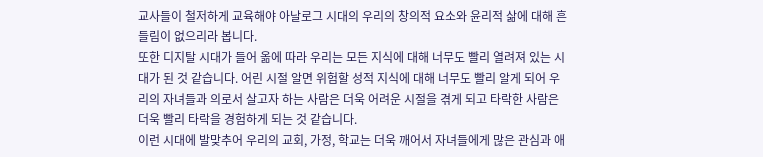교사들이 철저하게 교육해야 아날로그 시대의 우리의 창의적 요소와 윤리적 삶에 대해 흔들림이 없으리라 봅니다.
또한 디지탈 시대가 들어 옮에 따라 우리는 모든 지식에 대해 너무도 빨리 열려져 있는 시대가 된 것 같습니다. 어린 시절 알면 위험할 성적 지식에 대해 너무도 빨리 알게 되어 우리의 자녀들과 의로서 살고자 하는 사람은 더욱 어려운 시절을 겪게 되고 타락한 사람은 더욱 빨리 타락을 경험하게 되는 것 같습니다.
이런 시대에 발맞추어 우리의 교회, 가정, 학교는 더욱 깨어서 자녀들에게 많은 관심과 애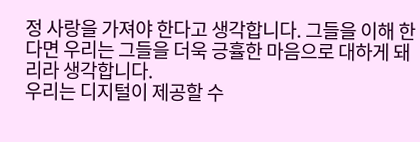정 사랑을 가져야 한다고 생각합니다. 그들을 이해 한다면 우리는 그들을 더욱 긍휼한 마음으로 대하게 돼리라 생각합니다.
우리는 디지털이 제공할 수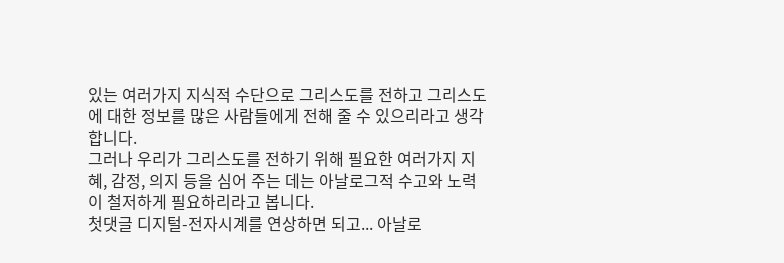있는 여러가지 지식적 수단으로 그리스도를 전하고 그리스도에 대한 정보를 많은 사람들에게 전해 줄 수 있으리라고 생각합니다.
그러나 우리가 그리스도를 전하기 위해 필요한 여러가지 지혜, 감정, 의지 등을 심어 주는 데는 아날로그적 수고와 노력이 철저하게 필요하리라고 봅니다.
첫댓글 디지털-전자시계를 연상하면 되고... 아날로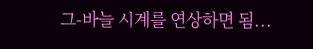그-바늘 시계를 연상하면 됨...